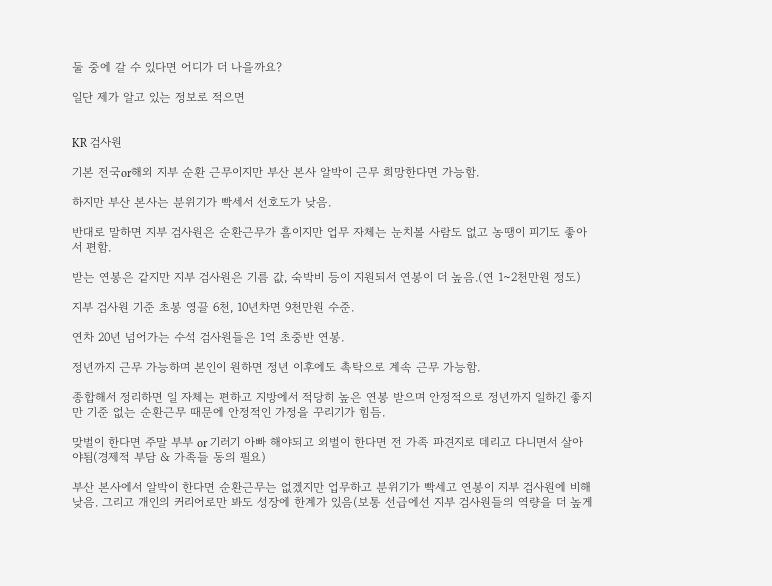둘 중에 갈 수 있다면 어디가 더 나을까요?

일단 제가 알고 있는 정보로 적으면


KR 검사원

기본 전국or해외 지부 순환 근무이지만 부산 본사 알박이 근무 희망한다면 가능함.

하지만 부산 본사는 분위기가 빡세서 선호도가 낮음.

반대로 말하면 지부 검사원은 순환근무가 흠이지만 업무 자체는 눈치볼 사람도 없고 농땡이 피기도 좋아서 편함.

받는 연봉은 같지만 지부 검사원은 기름 값, 숙박비 등이 지원되서 연봉이 더 높음.(연 1~2천만원 정도)

지부 검사원 기준 초봉 영끌 6천, 10년차면 9천만원 수준.

연차 20년 넘어가는 수석 검사원들은 1억 초중반 연봉.

정년까지 근무 가능하며 본인이 원하면 정년 이후에도 촉탁으로 계속 근무 가능함.

종합해서 정리하면 일 자체는 편하고 지방에서 적당히 높은 연봉 받으며 안정적으로 정년까지 일하긴 좋지만 기준 없는 순환근무 때문에 안정적인 가정을 꾸리기가 힘듬.

맞벌이 한다면 주말 부부 or 기러기 아빠 해야되고 외벌이 한다면 전 가족 파견지로 데리고 다니면서 살아야됨(경제적 부담 & 가족들 동의 필요)

부산 본사에서 알박이 한다면 순환근무는 없겠지만 업무하고 분위기가 빡세고 연봉이 지부 검사원에 비해 낮음. 그리고 개인의 커리어로만 봐도 성장에 한계가 있음(보통 선급에선 지부 검사원들의 역량을 더 높게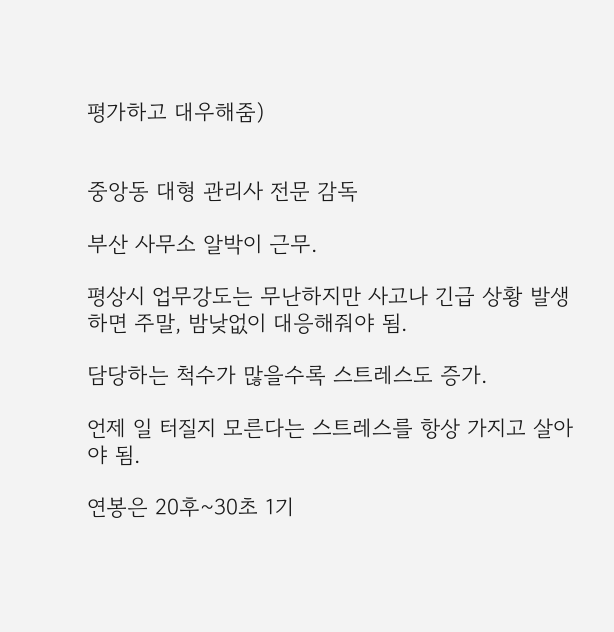평가하고 대우해줌)


중앙동 대형 관리사 전문 감독

부산 사무소 알박이 근무.

평상시 업무강도는 무난하지만 사고나 긴급 상황 발생하면 주말, 밤낮없이 대응해줘야 됨.

담당하는 척수가 많을수록 스트레스도 증가.

언제 일 터질지 모른다는 스트레스를 항상 가지고 살아야 됨.

연봉은 20후~30초 1기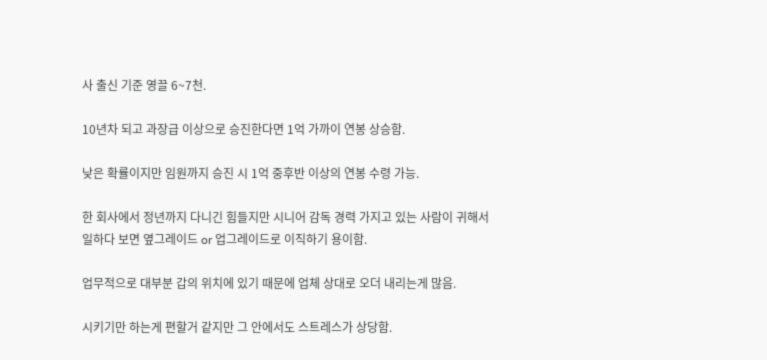사 출신 기준 영끌 6~7천.

10년차 되고 과장급 이상으로 승진한다면 1억 가까이 연봉 상승함.

낮은 확률이지만 임원까지 승진 시 1억 중후반 이상의 연봉 수령 가능.

한 회사에서 정년까지 다니긴 힘들지만 시니어 감독 경력 가지고 있는 사람이 귀해서 일하다 보면 옆그레이드 or 업그레이드로 이직하기 용이함.

업무적으로 대부분 갑의 위치에 있기 때문에 업체 상대로 오더 내리는게 많음.

시키기만 하는게 편할거 같지만 그 안에서도 스트레스가 상당함.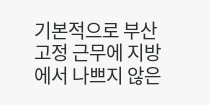기본적으로 부산 고정 근무에 지방에서 나쁘지 않은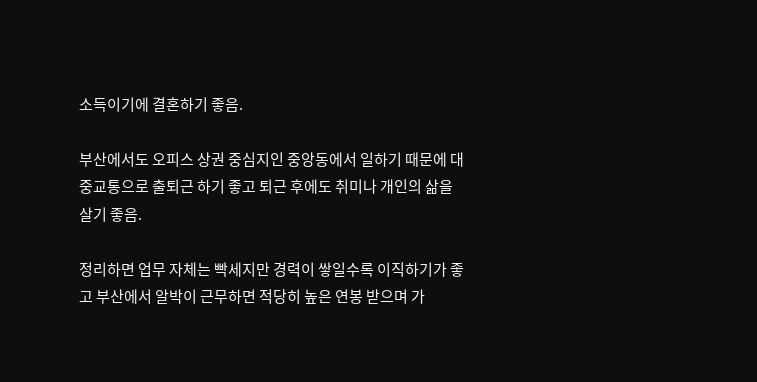소득이기에 결혼하기 좋음.

부산에서도 오피스 상권 중심지인 중앙동에서 일하기 때문에 대중교통으로 출퇴근 하기 좋고 퇴근 후에도 취미나 개인의 삶을 살기 좋음.

정리하면 업무 자체는 빡세지만 경력이 쌓일수록 이직하기가 좋고 부산에서 알박이 근무하면 적당히 높은 연봉 받으며 가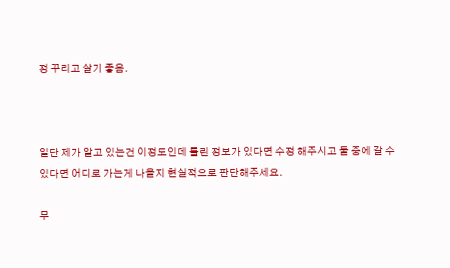정 꾸리고 살기 좋음.



일단 제가 알고 있는건 이정도인데 틀린 정보가 있다면 수정 해주시고 둘 중에 갈 수 있다면 어디로 가는게 나을지 현실적으로 판단해주세요.

무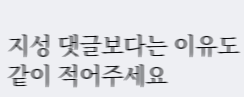지성 댓글보다는 이유도 같이 적어주세요